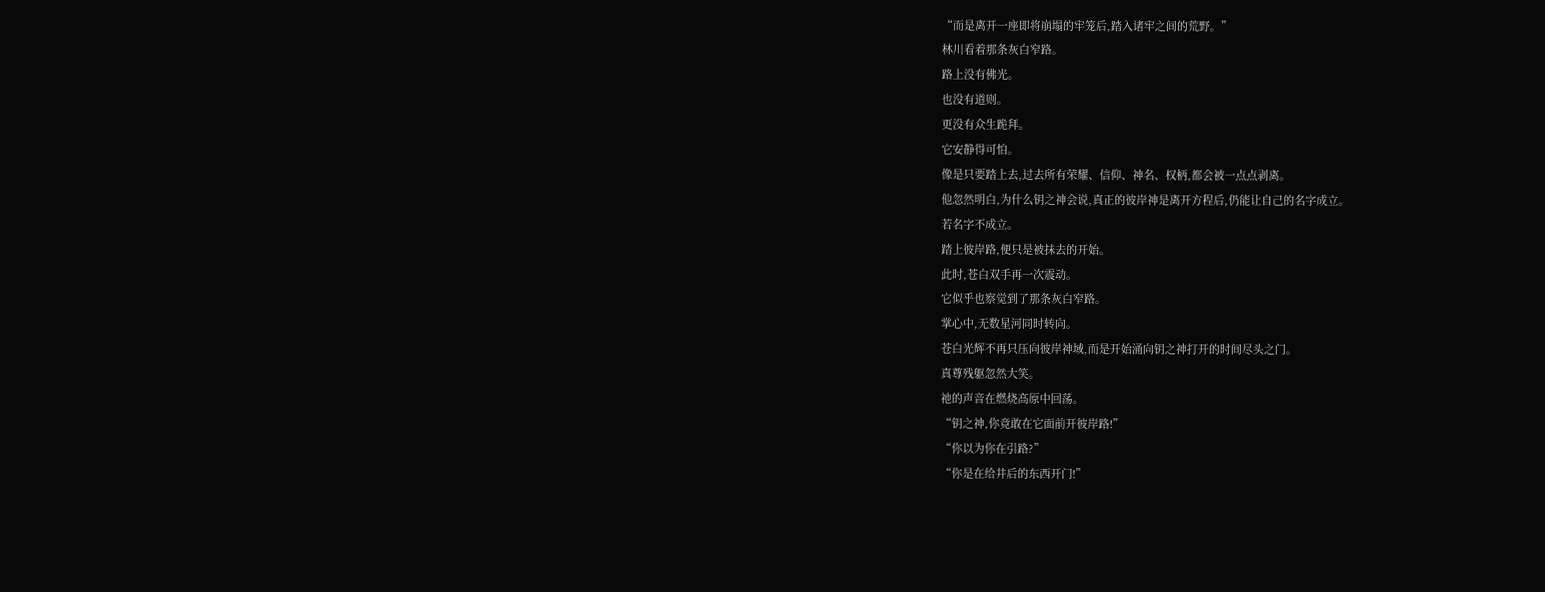“而是离开一座即将崩塌的牢笼后,踏入诸牢之间的荒野。”
林川看着那条灰白窄路。
路上没有佛光。
也没有道则。
更没有众生跪拜。
它安静得可怕。
像是只要踏上去,过去所有荣耀、信仰、神名、权柄,都会被一点点剥离。
他忽然明白,为什么钥之神会说,真正的彼岸神是离开方程后,仍能让自己的名字成立。
若名字不成立。
踏上彼岸路,便只是被抹去的开始。
此时,苍白双手再一次震动。
它似乎也察觉到了那条灰白窄路。
掌心中,无数星河同时转向。
苍白光辉不再只压向彼岸神域,而是开始涌向钥之神打开的时间尽头之门。
真尊残躯忽然大笑。
祂的声音在燃烧高原中回荡。
“钥之神,你竟敢在它面前开彼岸路!”
“你以为你在引路?”
“你是在给井后的东西开门!”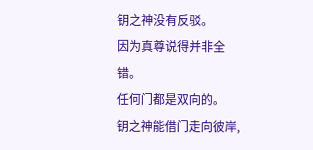钥之神没有反驳。
因为真尊说得并非全错。
任何门都是双向的。
钥之神能借门走向彼岸,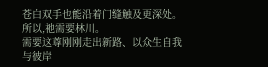苍白双手也能沿着门缝触及更深处。
所以,祂需要林川。
需要这尊刚刚走出新路、以众生自我与彼岸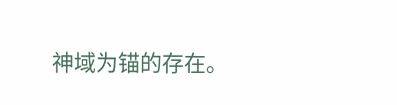神域为锚的存在。